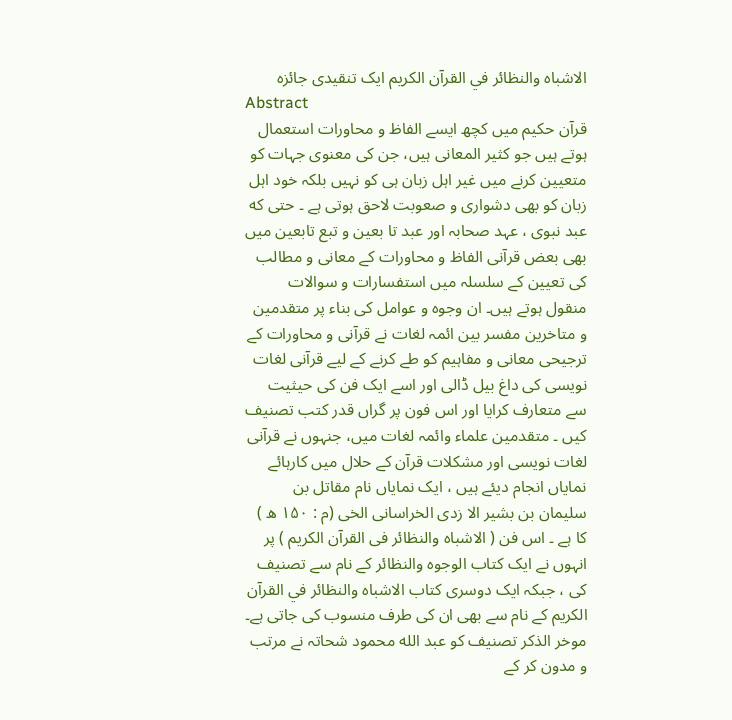الاشباه والنظائر في القرآن الكريم ایک تنقیدی جائزہ
Abstract
قرآن حکیم میں کچھ ایسے الفاظ و محاورات استعمال ہوتے ہیں جو کثیر المعانی ہیں، جن کی معنوی جہات کو متعیین کرنے میں غیر اہل زبان ہی کو نہیں بلکہ خود اہل زبان کو بھی دشواری و صعوبت لاحق ہوتی ہے ۔ حتی که عبد نبوی ، عہد صحابہ اور عبد تا بعین و تبع تابعین میں بھی بعض قرآنی الفاظ و محاورات کے معانی و مطالب کی تعیین کے سلسلہ میں استفسارات و سوالات منقول ہوتے ہیں۔ ان وجوہ و عوامل کی بناء پر متقدمین و متاخرین مفسر بین ائمہ لغات نے قرآنی و محاورات کے ترجیحی معانی و مفاہیم کو طے کرنے کے لیے قرآنی لغات نویسی کی داغ بیل ڈالی اور اسے ایک فن کی حیثیت سے متعارف کرایا اور اس فون پر گراں قدر کتب تصنیف کیں ۔ متقدمین علماء وائمہ لغات میں، جنہوں نے قرآنی لغات نویسی اور مشکلات قرآن کے حلال میں کارہائے نمایاں انجام دیئے ہیں ، ایک نمایاں نام مقاتل بن سلیمان بن بشیر الا زدی الخراسانی الخی (م : ۱۵۰ ھ ) کا ہے ۔ اس فن ( الاشباہ والنظائر فی القرآن الکریم ) پر انہوں نے ایک کتاب الوجوه والنظائر کے نام سے تصنیف کی ، جبکہ ایک دوسری کتاب الاشباہ والنظائر في القرآن الكريم کے نام سے بھی ان کی طرف منسوب کی جاتی ہے۔ موخر الذکر تصنیف کو عبد الله محمود شحاتہ نے مرتب و مدون کر کے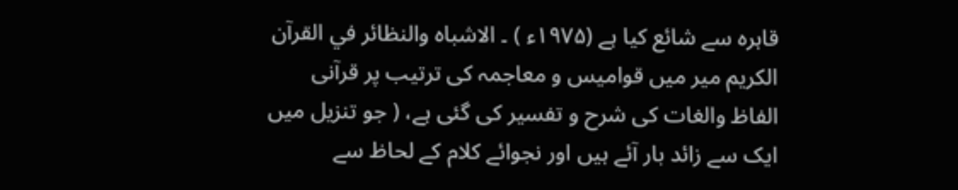قاہرہ سے شائع کیا ہے (۱۹۷۵ء ) ۔ الاشباه والنظائر في القرآن الكريم مير میں قوامیس و معاجمہ کی ترتیب پر قرآنی الفاظ والغات کی شرح و تفسیر کی گئی ہے، ( جو تنزیل میں ایک سے زائد بار آئے ہیں اور نجوائے کلام کے لحاظ سے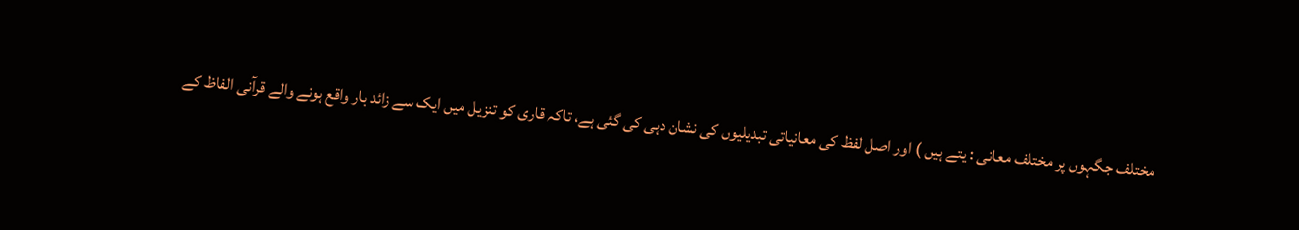مختلف جگہوں پر مختلف معانی : یتے ہیں ) اور اصل لفظ کی معانیاتی تبدیلیوں کی نشان دہی کی گئی ہے، تاکہ قاری کو تنزیل میں ایک سے زائد بار واقع ہونے والے قرآنی الفاظ کے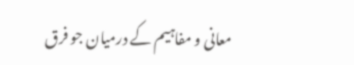معانی و مفاہیم کے درمیان جو فرق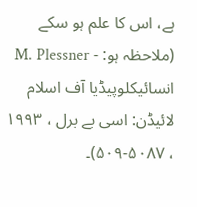ہے، اس کا علم ہو سکے (ملاحظہ ہو: - M. Plessner انسائیکلوپیڈیا آف اسلام لائیڈن: اسی بے برل ، ۱۹۹۳ ، ۵۰۸۷-۵۰۹)۔